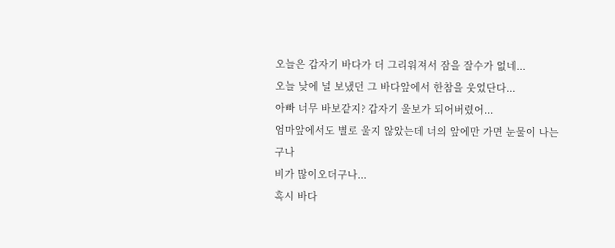오늘은 갑자기 바다가 더 그리워져서 잠을 잘수가 없네...
오늘 낮에 널 보냈던 그 바다앞에서 한참을 웃었단다...
아빠 너무 바보같지? 갑자기 울보가 되어버렸어...
엄마앞에서도 별로 울지 않았는데 너의 앞에만 가면 눈물이 나는구나
비가 많이오더구나...
혹시 바다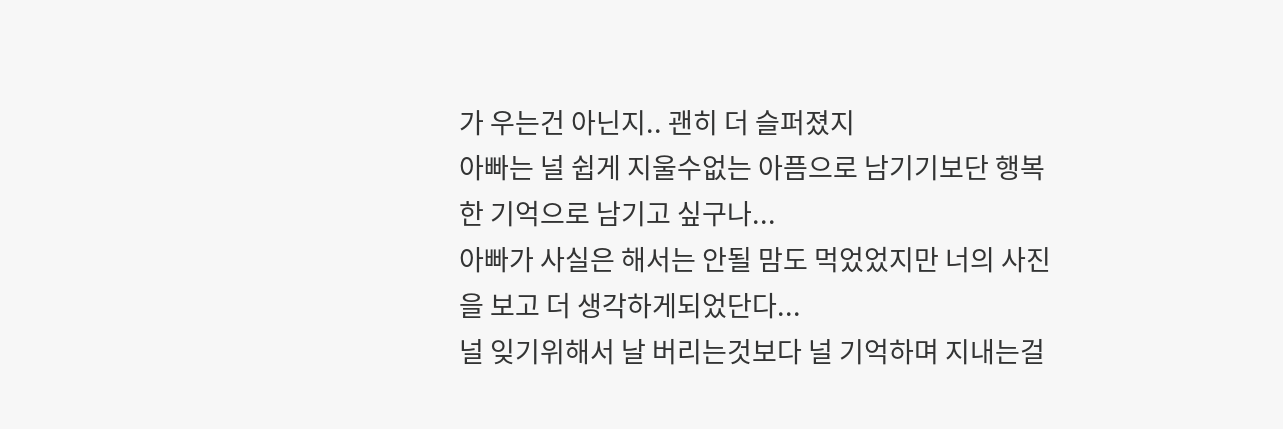가 우는건 아닌지.. 괜히 더 슬퍼졌지
아빠는 널 쉽게 지울수없는 아픔으로 남기기보단 행복한 기억으로 남기고 싶구나...
아빠가 사실은 해서는 안될 맘도 먹었었지만 너의 사진을 보고 더 생각하게되었단다...
널 잊기위해서 날 버리는것보다 널 기억하며 지내는걸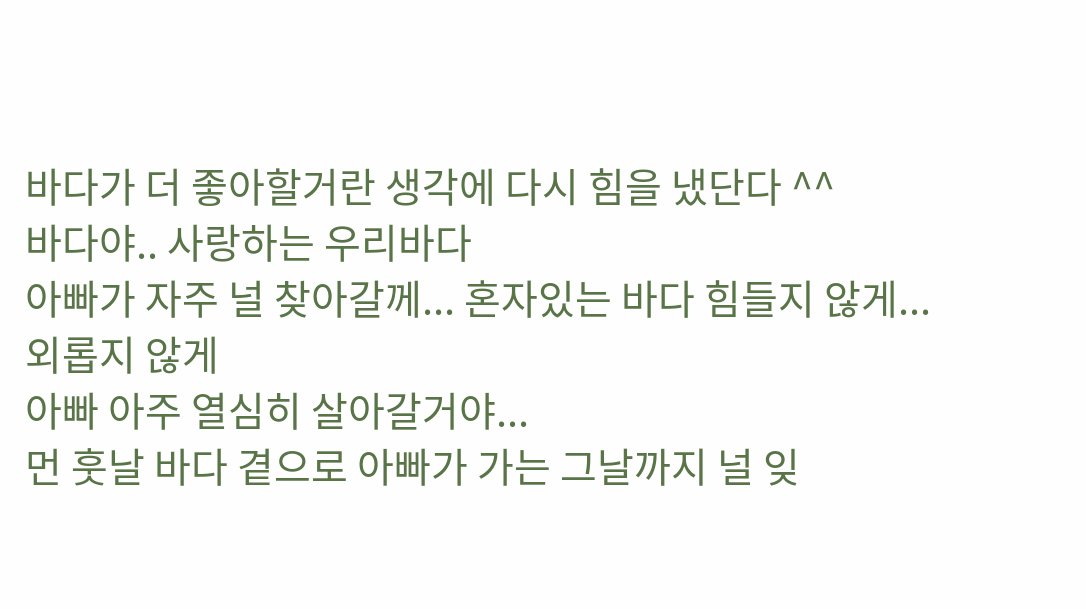바다가 더 좋아할거란 생각에 다시 힘을 냈단다 ^^
바다야.. 사랑하는 우리바다
아빠가 자주 널 찾아갈께... 혼자있는 바다 힘들지 않게... 외롭지 않게
아빠 아주 열심히 살아갈거야...
먼 훗날 바다 곁으로 아빠가 가는 그날까지 널 잊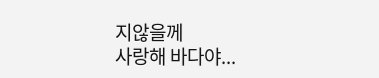지않을께
사랑해 바다야...